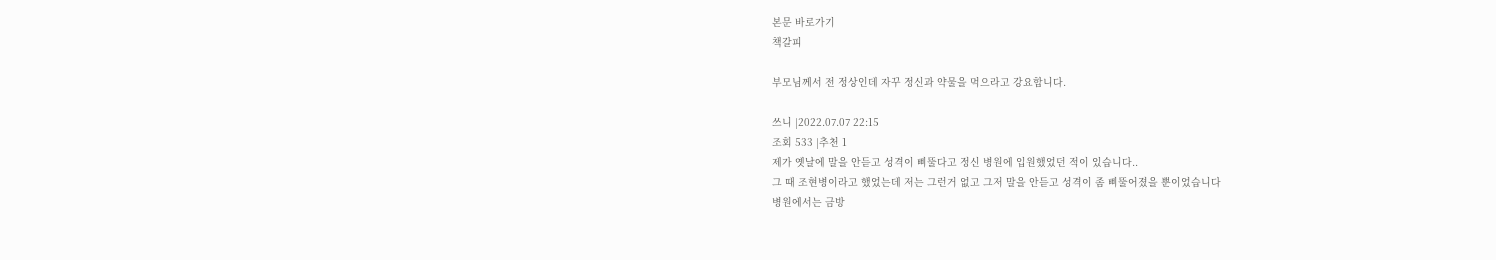본문 바로가기
책갈피

부모님께서 전 정상인데 자꾸 정신과 약물을 먹으라고 강요합니다.

쓰니 |2022.07.07 22:15
조회 533 |추천 1
제가 옛날에 말을 안듣고 성격이 삐뚤다고 정신 병원에 입원했었던 적이 있습니다..
그 때 조현병이라고 했었는데 저는 그런거 없고 그저 말을 안듣고 성격이 좀 삐뚤어졌을 뿐이었습니다
병원에서는 금방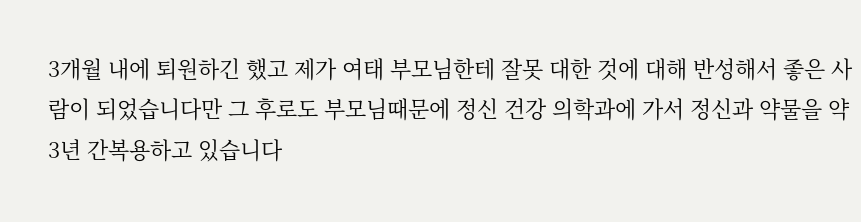3개월 내에 퇴원하긴 했고 제가 여태 부모님한테 잘못 대한 것에 대해 반성해서 좋은 사람이 되었습니다만 그 후로도 부모님때문에 정신 건강 의학과에 가서 정신과 약물을 약 3년 간복용하고 있습니다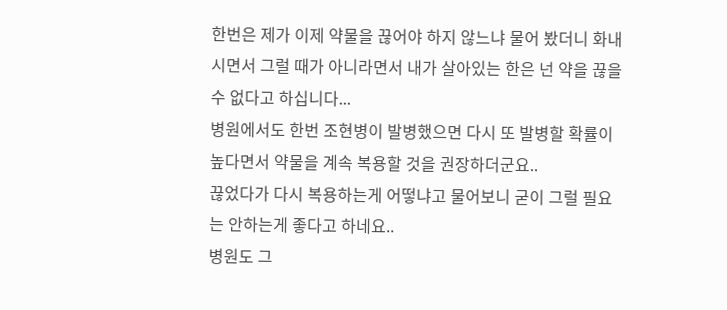한번은 제가 이제 약물을 끊어야 하지 않느냐 물어 봤더니 화내시면서 그럴 때가 아니라면서 내가 살아있는 한은 넌 약을 끊을 수 없다고 하십니다...
병원에서도 한번 조현병이 발병했으면 다시 또 발병할 확률이 높다면서 약물을 계속 복용할 것을 권장하더군요..
끊었다가 다시 복용하는게 어떻냐고 물어보니 굳이 그럴 필요는 안하는게 좋다고 하네요..
병원도 그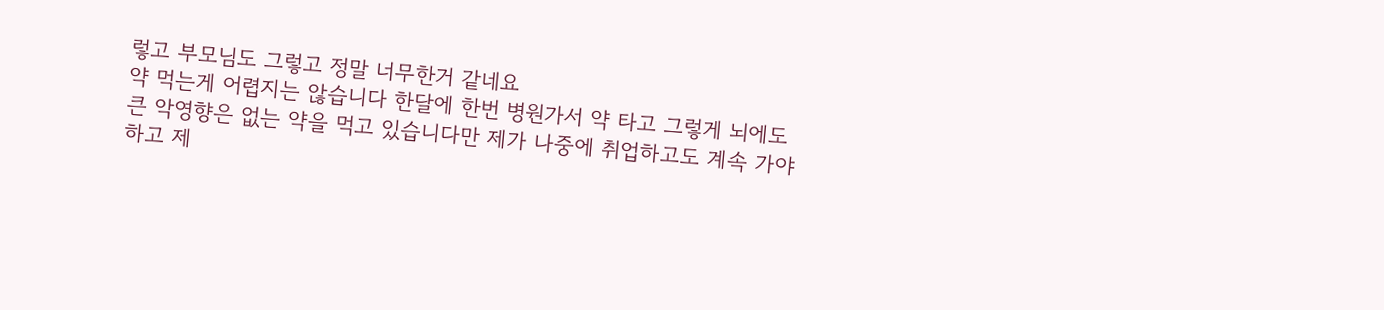렇고 부모님도 그렇고 정말 너무한거 같네요
약 먹는게 어렵지는 않습니다 한달에 한번 병원가서 약 타고 그렇게 뇌에도 큰 악영향은 없는 약을 먹고 있습니다만 제가 나중에 취업하고도 계속 가야하고 제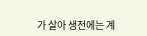가 살아 생전에는 계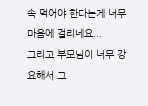속 먹어야 한다는게 너무 마음에 걸리네요...
그리고 부모님이 너무 강요해서 그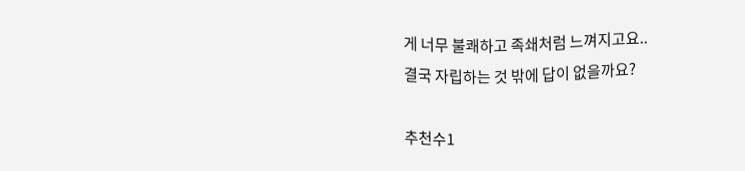게 너무 불쾌하고 족쇄처럼 느껴지고요..
결국 자립하는 것 밖에 답이 없을까요?

추천수1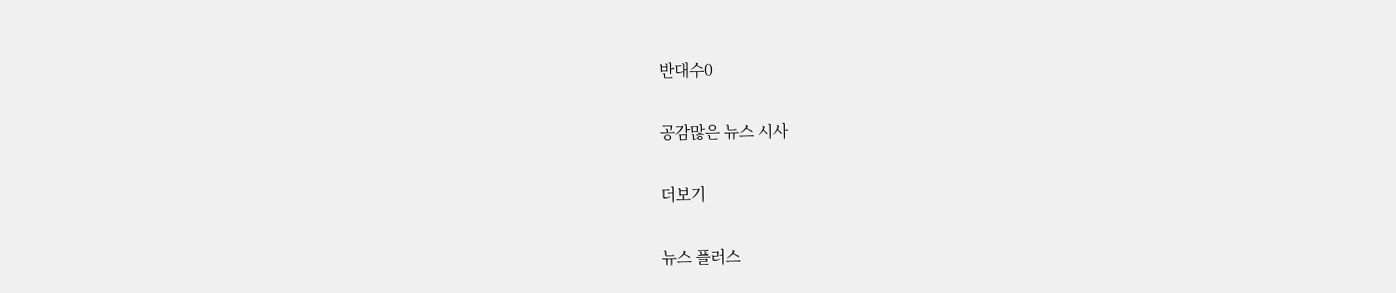반대수0

공감많은 뉴스 시사

더보기

뉴스 플러스